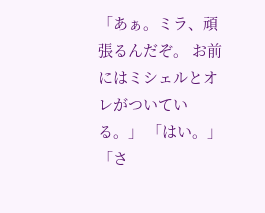「あぁ。ミラ、頑張るんだぞ。 お前にはミシェルとオレがついている。」 「はい。」 「さ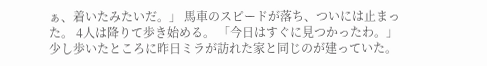ぁ、着いたみたいだ。」 馬車のスピードが落ち、ついには止まった。 4人は降りて歩き始める。 「今日はすぐに見つかったわ。」 少し歩いたところに昨日ミラが訪れた家と同じのが建っていた。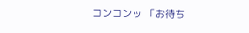コンコンッ 「お待ち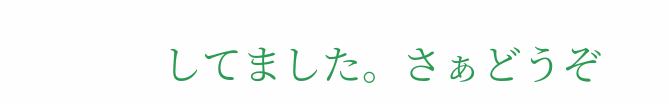してました。さぁどうぞ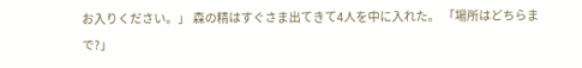お入りください。」 森の精はすぐさま出てきて4人を中に入れた。 「場所はどちらまで?」